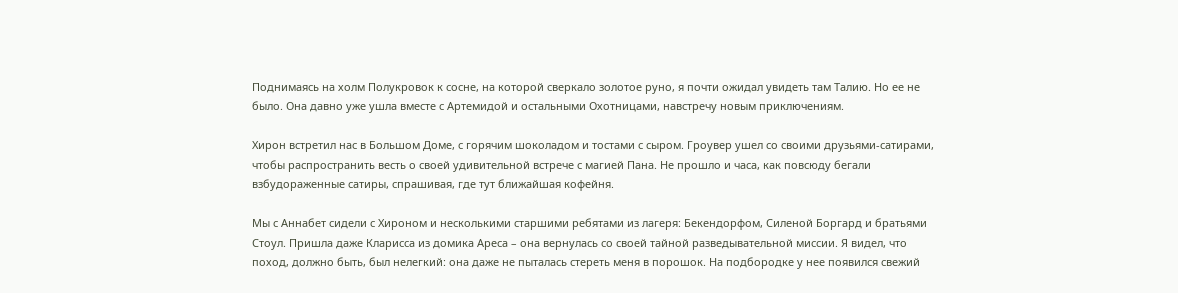Поднимаясь на холм Полукровок к сосне, на которой сверкало золотое руно, я почти ожидал увидеть там Талию. Но ее не было. Она давно уже ушла вместе с Артемидой и остальными Охотницами, навстречу новым приключениям.

Хирон встретил нас в Большом Доме, с горячим шоколадом и тостами с сыром. Гроувер ушел со своими друзьями-сатирами, чтобы распространить весть о своей удивительной встрече с магией Пана. Не прошло и часа, как повсюду бегали взбудораженные сатиры, спрашивая, где тут ближайшая кофейня.

Мы с Аннабет сидели с Хироном и несколькими старшими ребятами из лагеря: Бекендорфом, Силеной Боргард и братьями Стоул. Пришла даже Кларисса из домика Ареса – она вернулась со своей тайной разведывательной миссии. Я видел, что поход, должно быть, был нелегкий: она даже не пыталась стереть меня в порошок. На подбородке у нее появился свежий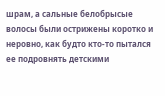шрам, а сальные белобрысые волосы были острижены коротко и неровно, как будто кто-то пытался ее подровнять детскими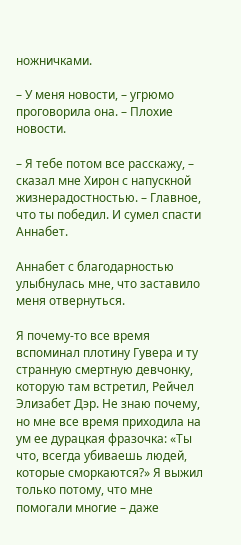ножничками.

– У меня новости, – угрюмо проговорила она. – Плохие новости.

– Я тебе потом все расскажу, – сказал мне Хирон с напускной жизнерадостностью. – Главное, что ты победил. И сумел спасти Аннабет.

Аннабет с благодарностью улыбнулась мне, что заставило меня отвернуться.

Я почему-то все время вспоминал плотину Гувера и ту странную смертную девчонку, которую там встретил, Рейчел Элизабет Дэр. Не знаю почему, но мне все время приходила на ум ее дурацкая фразочка: «Ты что, всегда убиваешь людей, которые сморкаются?» Я выжил только потому, что мне помогали многие – даже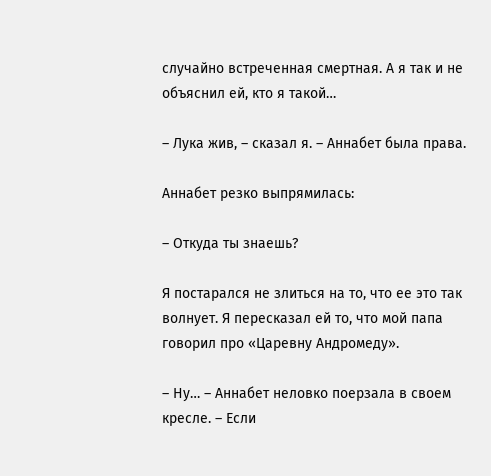случайно встреченная смертная. А я так и не объяснил ей, кто я такой…

– Лука жив, – сказал я. – Аннабет была права.

Аннабет резко выпрямилась:

– Откуда ты знаешь?

Я постарался не злиться на то, что ее это так волнует. Я пересказал ей то, что мой папа говорил про «Царевну Андромеду».

– Ну… – Аннабет неловко поерзала в своем кресле. – Если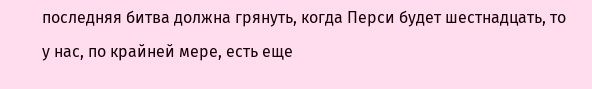последняя битва должна грянуть, когда Перси будет шестнадцать, то у нас, по крайней мере, есть еще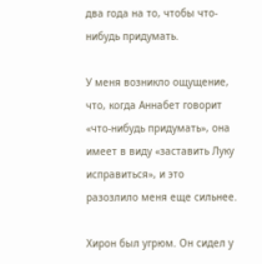два года на то, чтобы что-нибудь придумать.

У меня возникло ощущение, что, когда Аннабет говорит «что-нибудь придумать», она имеет в виду «заставить Луку исправиться», и это разозлило меня еще сильнее.

Хирон был угрюм. Он сидел у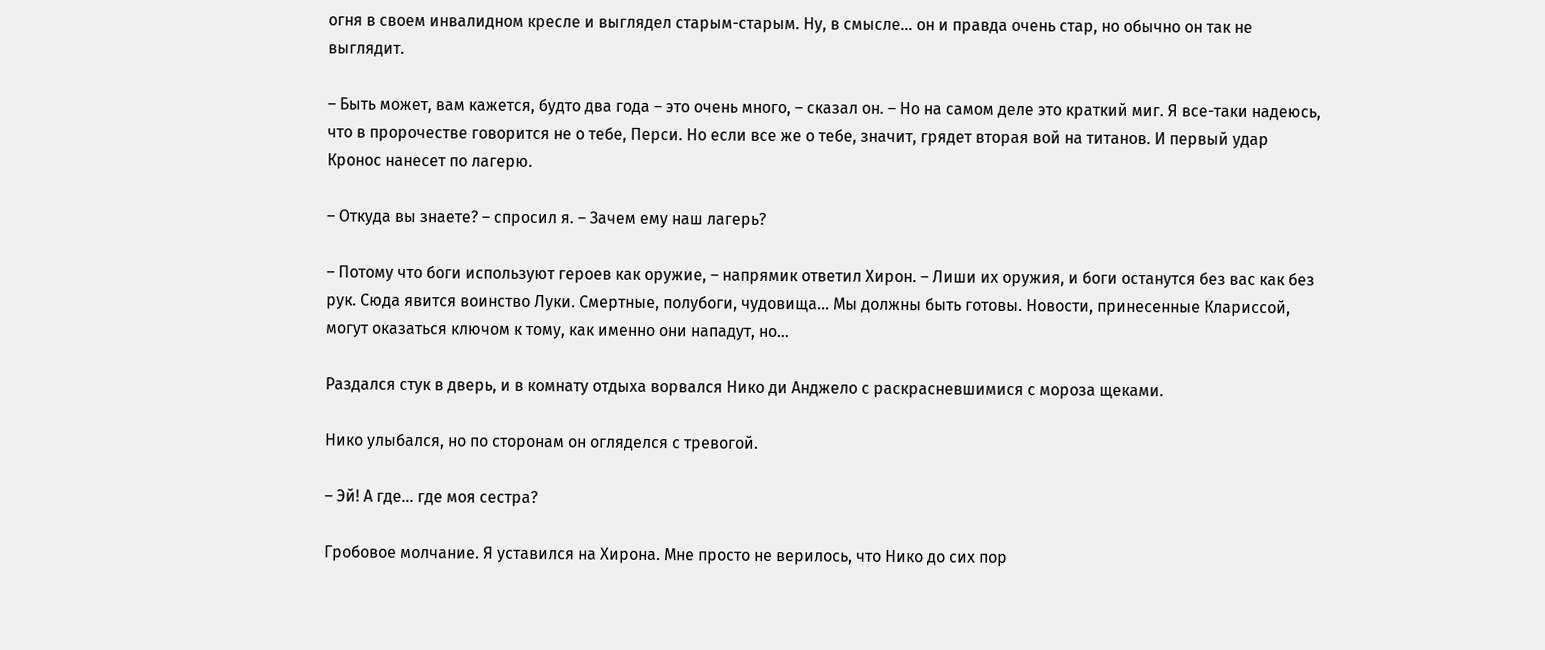огня в своем инвалидном кресле и выглядел старым-старым. Ну, в смысле… он и правда очень стар, но обычно он так не выглядит.

– Быть может, вам кажется, будто два года – это очень много, – сказал он. – Но на самом деле это краткий миг. Я все-таки надеюсь, что в пророчестве говорится не о тебе, Перси. Но если все же о тебе, значит, грядет вторая вой на титанов. И первый удар Кронос нанесет по лагерю.

– Откуда вы знаете? – спросил я. – Зачем ему наш лагерь?

– Потому что боги используют героев как оружие, – напрямик ответил Хирон. – Лиши их оружия, и боги останутся без вас как без рук. Сюда явится воинство Луки. Смертные, полубоги, чудовища… Мы должны быть готовы. Новости, принесенные Клариссой, могут оказаться ключом к тому, как именно они нападут, но…

Раздался стук в дверь, и в комнату отдыха ворвался Нико ди Анджело с раскрасневшимися с мороза щеками.

Нико улыбался, но по сторонам он огляделся с тревогой.

– Эй! А где… где моя сестра?

Гробовое молчание. Я уставился на Хирона. Мне просто не верилось, что Нико до сих пор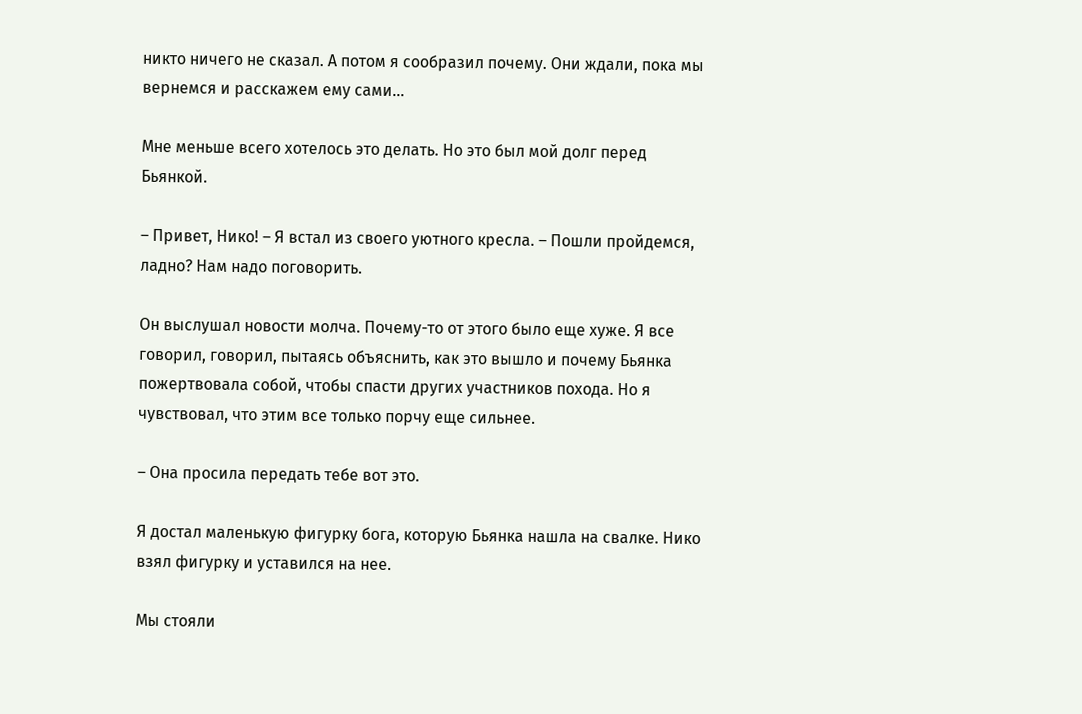никто ничего не сказал. А потом я сообразил почему. Они ждали, пока мы вернемся и расскажем ему сами…

Мне меньше всего хотелось это делать. Но это был мой долг перед Бьянкой.

– Привет, Нико! – Я встал из своего уютного кресла. – Пошли пройдемся, ладно? Нам надо поговорить.

Он выслушал новости молча. Почему-то от этого было еще хуже. Я все говорил, говорил, пытаясь объяснить, как это вышло и почему Бьянка пожертвовала собой, чтобы спасти других участников похода. Но я чувствовал, что этим все только порчу еще сильнее.

– Она просила передать тебе вот это.

Я достал маленькую фигурку бога, которую Бьянка нашла на свалке. Нико взял фигурку и уставился на нее.

Мы стояли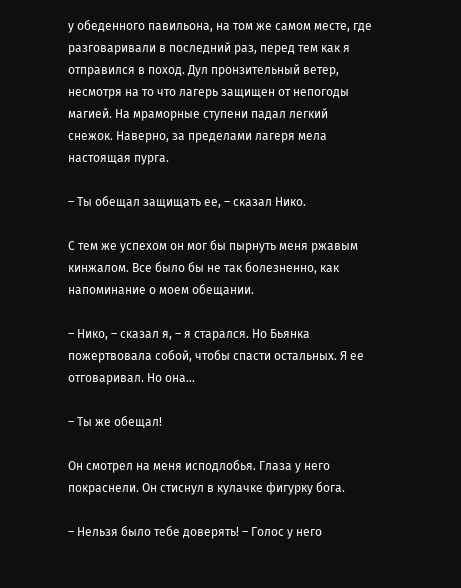у обеденного павильона, на том же самом месте, где разговаривали в последний раз, перед тем как я отправился в поход. Дул пронзительный ветер, несмотря на то что лагерь защищен от непогоды магией. На мраморные ступени падал легкий снежок. Наверно, за пределами лагеря мела настоящая пурга.

– Ты обещал защищать ее, – сказал Нико.

С тем же успехом он мог бы пырнуть меня ржавым кинжалом. Все было бы не так болезненно, как напоминание о моем обещании.

– Нико, – сказал я, – я старался. Но Бьянка пожертвовала собой, чтобы спасти остальных. Я ее отговаривал. Но она…

– Ты же обещал!

Он смотрел на меня исподлобья. Глаза у него покраснели. Он стиснул в кулачке фигурку бога.

– Нельзя было тебе доверять! – Голос у него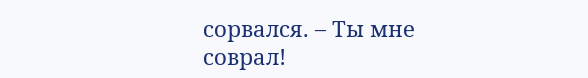сорвался. – Ты мне соврал!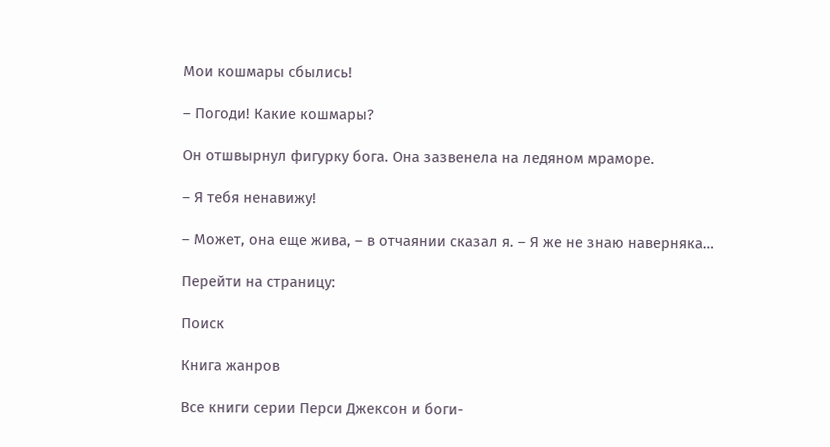Мои кошмары сбылись!

– Погоди! Какие кошмары?

Он отшвырнул фигурку бога. Она зазвенела на ледяном мраморе.

– Я тебя ненавижу!

– Может, она еще жива, – в отчаянии сказал я. – Я же не знаю наверняка…

Перейти на страницу:

Поиск

Книга жанров

Все книги серии Перси Джексон и боги-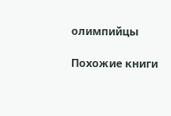олимпийцы

Похожие книги